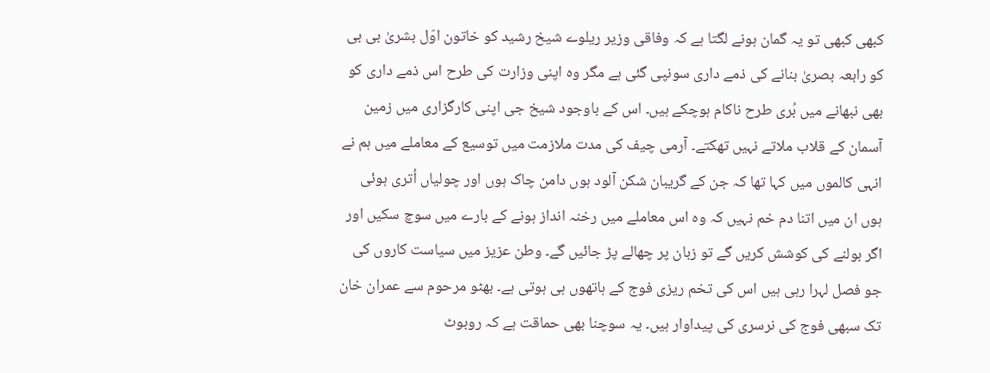کبھی کبھی تو یہ گمان ہونے لگتا ہے کہ وفاقی وزیر ریلوے شیخ رشید کو خاتون اوّل بشریٰ بی بی کو رابعہ بصریٰ بنانے کی ذمے داری سونپی گئی ہے مگر وہ اپنی وزارت کی طرح اس ذمے داری کو بھی نبھانے میں بُری طرح ناکام ہوچکے ہیں۔ اس کے باوجود شیخ جی اپنی کارگزاری میں زمین آسمان کے قلاب ملاتے نہیں تھکتے۔ آرمی چیف کی مدت ملازمت میں توسیع کے معاملے میں ہم نے انہی کالموں میں کہا تھا کہ جن کے گریبان شکن آلود ہوں دامن چاک ہوں اور چولیاں اُتری ہوئی ہوں ان میں اتنا دم خم نہیں کہ وہ اس معاملے میں رخنہ انداز ہونے کے بارے میں سوچ سکیں اور اگر بولنے کی کوشش کریں گے تو زبان پر چھالے پڑ جائیں گے۔ وطن عزیز میں سیاست کاروں کی جو فصل لہرا رہی ہیں اس کی تخم ریزی فوج کے ہاتھوں ہی ہوتی ہے۔ بھٹو مرحوم سے عمران خان تک سبھی فوج کی نرسری کی پیداوار ہیں۔ یہ سوچنا بھی حماقت ہے کہ روبوٹ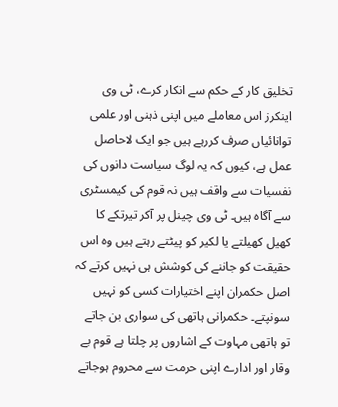تخلیق کار کے حکم سے انکار کرے، ٹی وی اینکرز اس معاملے میں اپنی ذہنی اور علمی توانائیاں صرف کررہے ہیں جو ایک لاحاصل عمل ہے، کیوں کہ یہ لوگ سیاست دانوں کی نفسیات سے واقف ہیں نہ قوم کی کیمسٹری سے آگاہ ہیں۔ ٹی وی چینل پر آکر تیرتکے کا کھیل کھیلتے یا لکیر کو پیٹتے رہتے ہیں وہ اس حقیقت کو جاننے کی کوشش ہی نہیں کرتے کہ اصل حکمران اپنے اختیارات کسی کو نہیں سونپتے۔ حکمرانی ہاتھی کی سواری بن جاتے تو ہاتھی مہاوت کے اشاروں پر چلتا ہے قوم بے وقار اور ادارے اپنی حرمت سے محروم ہوجاتے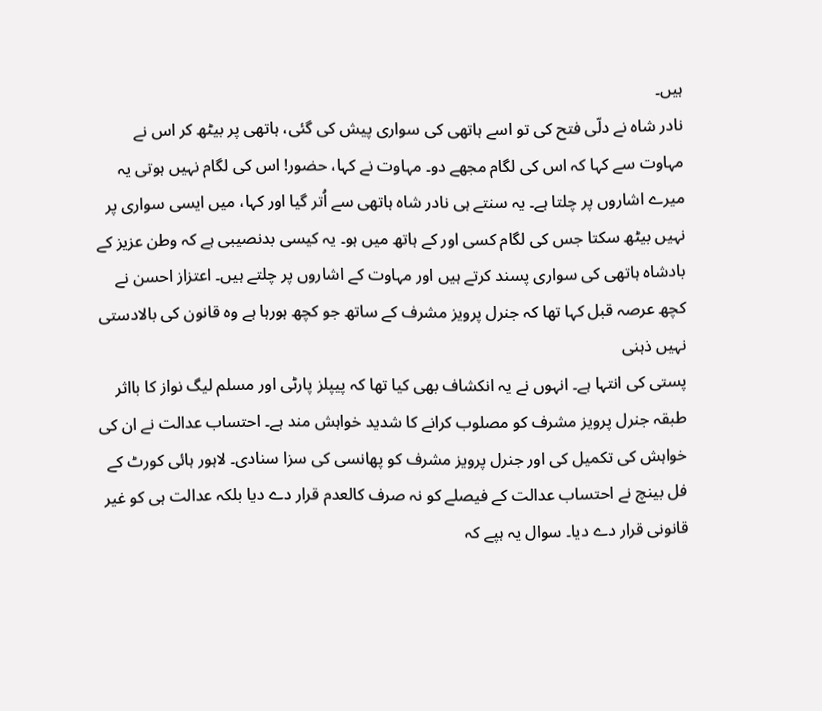ہیں۔
نادر شاہ نے دلّی فتح کی تو اسے ہاتھی کی سواری پیش کی گئی، ہاتھی پر بیٹھ کر اس نے مہاوت سے کہا کہ اس کی لگام مجھے دو۔ مہاوت نے کہا، حضور! اس کی لگام نہیں ہوتی یہ میرے اشاروں پر چلتا ہے۔ یہ سنتے ہی نادر شاہ ہاتھی سے اُتر گیا اور کہا، میں ایسی سواری پر نہیں بیٹھ سکتا جس کی لگام کسی اور کے ہاتھ میں ہو۔ یہ کیسی بدنصیبی ہے کہ وطن عزیز کے بادشاہ ہاتھی کی سواری پسند کرتے ہیں اور مہاوت کے اشاروں پر چلتے ہیں۔ اعتزاز احسن نے کچھ عرصہ قبل کہا تھا کہ جنرل پرویز مشرف کے ساتھ جو کچھ ہورہا ہے وہ قانون کی بالادستی نہیں ذہنی
پستی کی انتہا ہے۔ انہوں نے یہ انکشاف بھی کیا تھا کہ پیپلز پارٹی اور مسلم لیگ نواز کا بااثر طبقہ جنرل پرویز مشرف کو مصلوب کرانے کا شدید خواہش مند ہے۔ احتساب عدالت نے ان کی خواہش کی تکمیل کی اور جنرل پرویز مشرف کو پھانسی کی سزا سنادی۔ لاہور ہائی کورٹ کے فل بینچ نے احتساب عدالت کے فیصلے کو نہ صرف کالعدم قرار دے دیا بلکہ عدالت ہی کو غیر قانونی قرار دے دیا۔ سوال یہ ہپے کہ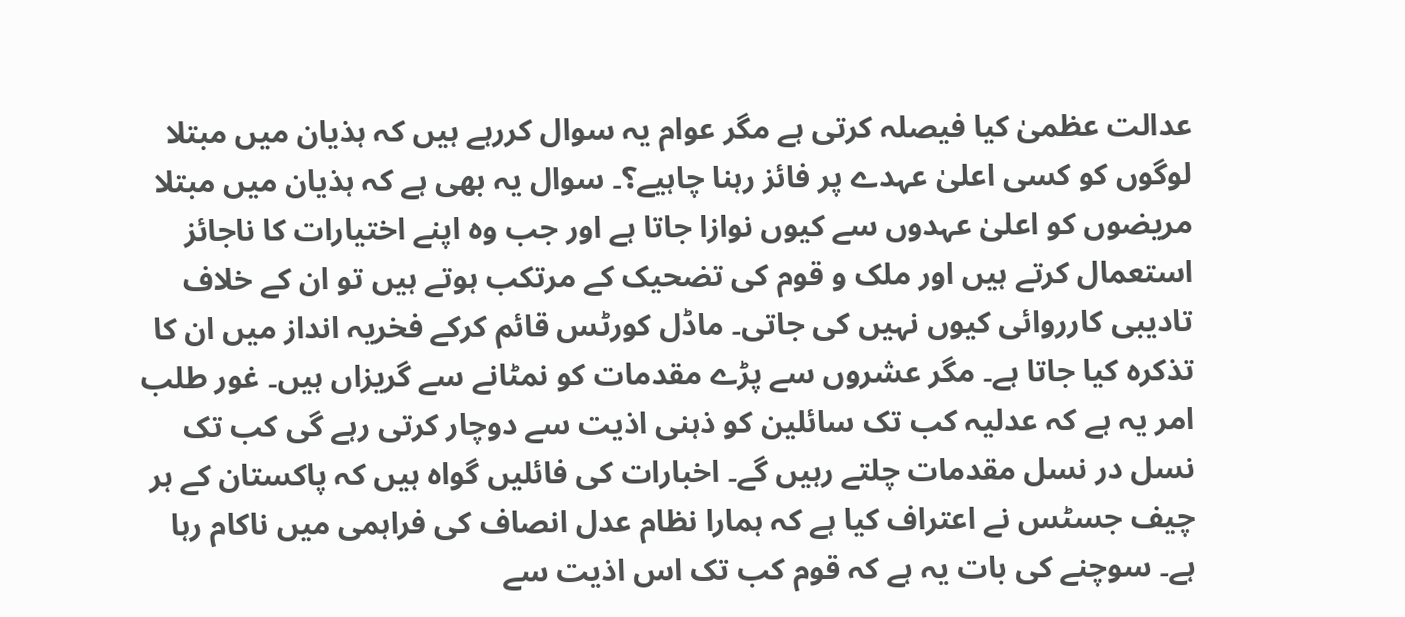عدالت عظمیٰ کیا فیصلہ کرتی ہے مگر عوام یہ سوال کررہے ہیں کہ ہذیان میں مبتلا لوگوں کو کسی اعلیٰ عہدے پر فائز رہنا چاہیے؟۔ سوال یہ بھی ہے کہ ہذیان میں مبتلا مریضوں کو اعلیٰ عہدوں سے کیوں نوازا جاتا ہے اور جب وہ اپنے اختیارات کا ناجائز استعمال کرتے ہیں اور ملک و قوم کی تضحیک کے مرتکب ہوتے ہیں تو ان کے خلاف تادیبی کارروائی کیوں نہیں کی جاتی۔ ماڈل کورٹس قائم کرکے فخریہ انداز میں ان کا تذکرہ کیا جاتا ہے۔ مگر عشروں سے پڑے مقدمات کو نمٹانے سے گریزاں ہیں۔ غور طلب امر یہ ہے کہ عدلیہ کب تک سائلین کو ذہنی اذیت سے دوچار کرتی رہے گی کب تک نسل در نسل مقدمات چلتے رہیں گے۔ اخبارات کی فائلیں گواہ ہیں کہ پاکستان کے ہر چیف جسٹس نے اعتراف کیا ہے کہ ہمارا نظام عدل انصاف کی فراہمی میں ناکام رہا ہے۔ سوچنے کی بات یہ ہے کہ قوم کب تک اس اذیت سے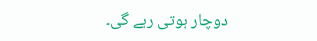دوچار ہوتی رہے گی۔